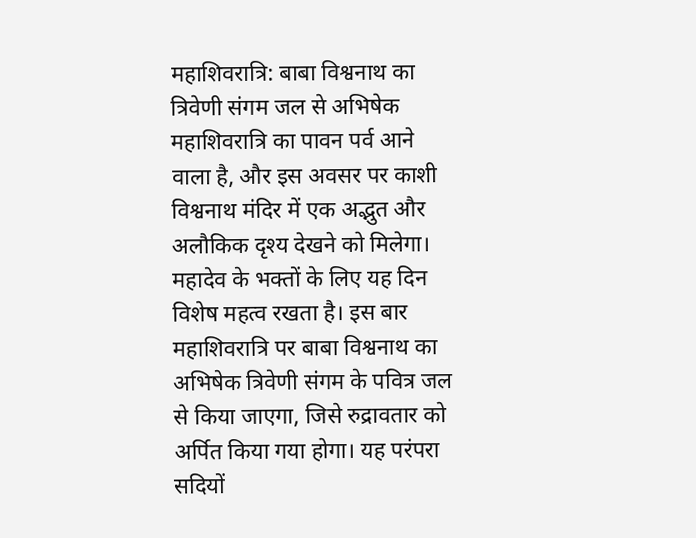महाशिवरात्रि: बाबा विश्वनाथ का त्रिवेणी संगम जल से अभिषेक
महाशिवरात्रि का पावन पर्व आने वाला है, और इस अवसर पर काशी विश्वनाथ मंदिर में एक अद्भुत और अलौकिक दृश्य देखने को मिलेगा। महादेव के भक्तों के लिए यह दिन विशेष महत्व रखता है। इस बार महाशिवरात्रि पर बाबा विश्वनाथ का अभिषेक त्रिवेणी संगम के पवित्र जल से किया जाएगा, जिसे रुद्रावतार को अर्पित किया गया होगा। यह परंपरा सदियों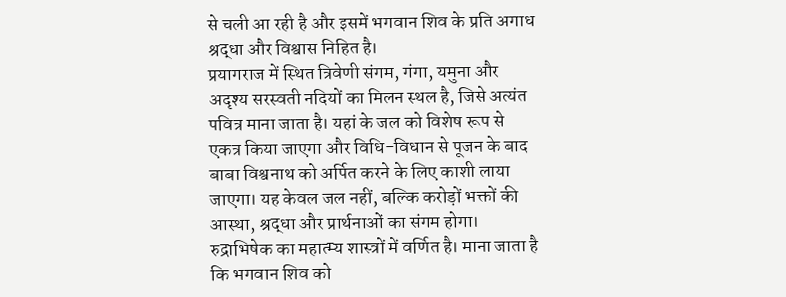से चली आ रही है और इसमें भगवान शिव के प्रति अगाध श्रद्धा और विश्वास निहित है।
प्रयागराज में स्थित त्रिवेणी संगम, गंगा, यमुना और अदृश्य सरस्वती नदियों का मिलन स्थल है, जिसे अत्यंत पवित्र माना जाता है। यहां के जल को विशेष रूप से एकत्र किया जाएगा और विधि-विधान से पूजन के बाद बाबा विश्वनाथ को अर्पित करने के लिए काशी लाया जाएगा। यह केवल जल नहीं, बल्कि करोड़ों भक्तों की आस्था, श्रद्धा और प्रार्थनाओं का संगम होगा।
रुद्राभिषेक का महात्म्य शास्त्रों में वर्णित है। माना जाता है कि भगवान शिव को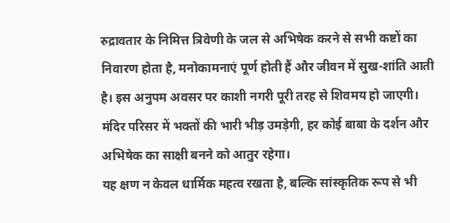रुद्रावतार के निमित्त त्रिवेणी के जल से अभिषेक करने से सभी कष्टों का निवारण होता है, मनोकामनाएं पूर्ण होती हैं और जीवन में सुख-शांति आती है। इस अनुपम अवसर पर काशी नगरी पूरी तरह से शिवमय हो जाएगी। मंदिर परिसर में भक्तों की भारी भीड़ उमड़ेगी, हर कोई बाबा के दर्शन और अभिषेक का साक्षी बनने को आतुर रहेगा।
यह क्षण न केवल धार्मिक महत्व रखता है, बल्कि सांस्कृतिक रूप से भी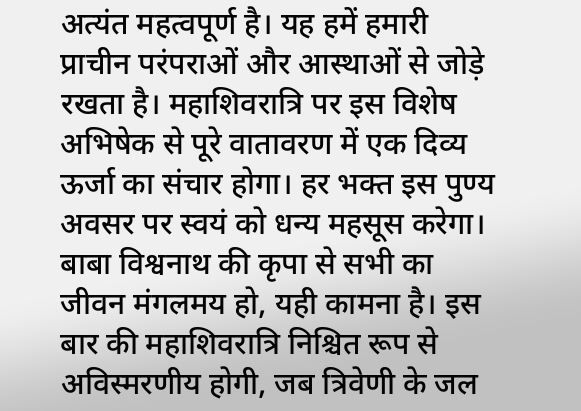अत्यंत महत्वपूर्ण है। यह हमें हमारी प्राचीन परंपराओं और आस्थाओं से जोड़े रखता है। महाशिवरात्रि पर इस विशेष अभिषेक से पूरे वातावरण में एक दिव्य ऊर्जा का संचार होगा। हर भक्त इस पुण्य अवसर पर स्वयं को धन्य महसूस करेगा। बाबा विश्वनाथ की कृपा से सभी का जीवन मंगलमय हो, यही कामना है। इस बार की महाशिवरात्रि निश्चित रूप से अविस्मरणीय होगी, जब त्रिवेणी के जल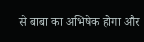से बाबा का अभिषेक होगा और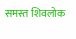समस्त शिवलोक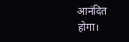आनंदित होगा।